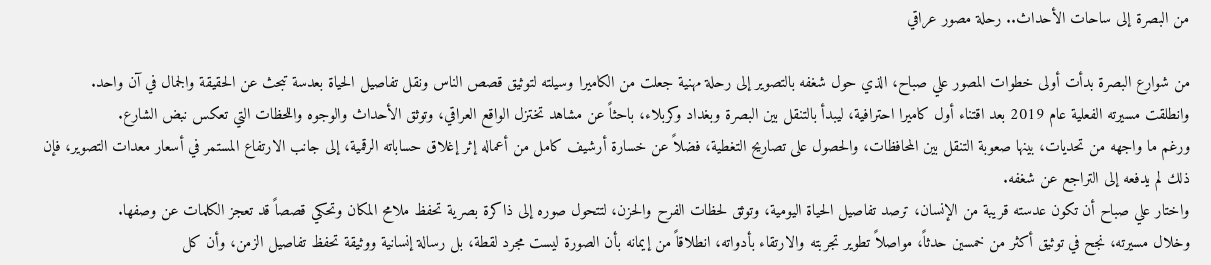من البصرة إلى ساحات الأحداث.. رحلة مصور عراقي

من شوارع البصرة بدأت أولى خطوات المصور علي صباح، الذي حول شغفه بالتصوير إلى رحلة مهنية جعلت من الكاميرا وسيلته لتوثيق قصص الناس ونقل تفاصيل الحياة بعدسة تبحث عن الحقيقة والجمال في آن واحد.
وانطلقت مسيرته الفعلية عام 2019 بعد اقتناء أول كاميرا احترافية، ليبدأ بالتنقل بين البصرة وبغداد وكربلاء، باحثاً عن مشاهد تختزل الواقع العراقي، وتوثق الأحداث والوجوه واللحظات التي تعكس نبض الشارع.
ورغم ما واجهه من تحديات، بينها صعوبة التنقل بين المحافظات، والحصول على تصاريح التغطية، فضلاً عن خسارة أرشيف كامل من أعماله إثر إغلاق حساباته الرقمية، إلى جانب الارتفاع المستمر في أسعار معدات التصوير، فإن ذلك لم يدفعه إلى التراجع عن شغفه.
واختار علي صباح أن تكون عدسته قريبة من الإنسان، ترصد تفاصيل الحياة اليومية، وتوثق لحظات الفرح والحزن، لتتحول صوره إلى ذاكرة بصرية تحفظ ملامح المكان وتحكي قصصاً قد تعجز الكلمات عن وصفها.
وخلال مسيرته، نجح في توثيق أكثر من خمسين حدثاً، مواصلاً تطوير تجربته والارتقاء بأدواته، انطلاقاً من إيمانه بأن الصورة ليست مجرد لقطة، بل رسالة إنسانية ووثيقة تحفظ تفاصيل الزمن، وأن كل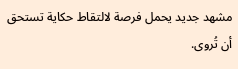مشهد جديد يحمل فرصة لالتقاط حكاية تستحق أن تُروى.